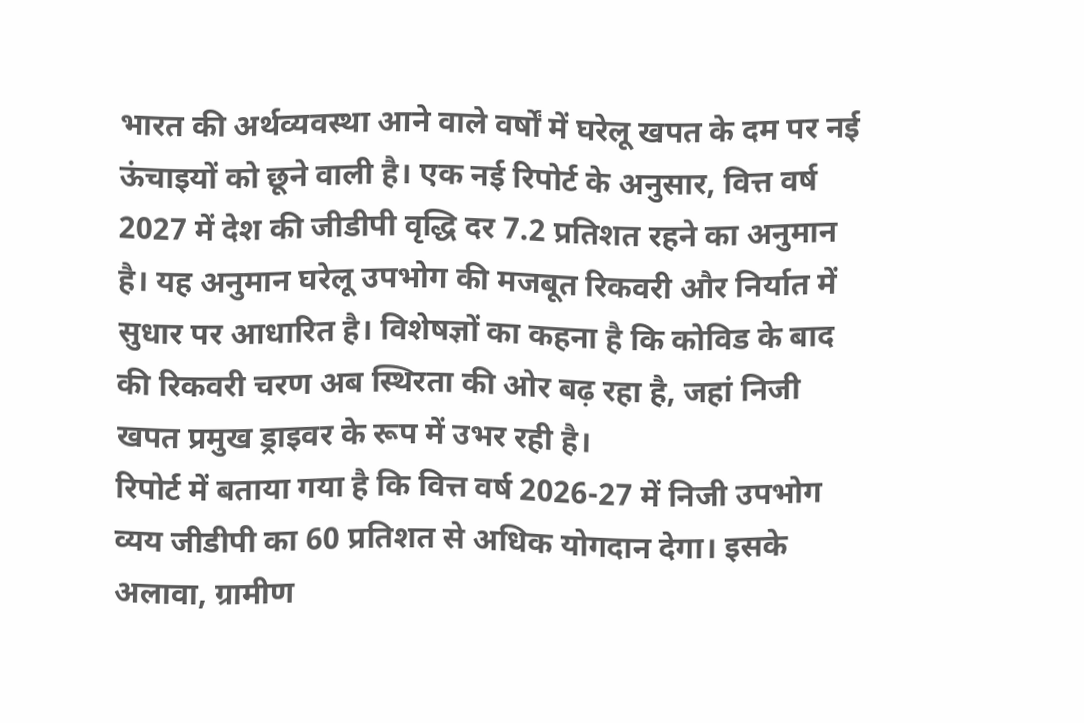भारत की अर्थव्यवस्था आने वाले वर्षों में घरेलू खपत के दम पर नई ऊंचाइयों को छूने वाली है। एक नई रिपोर्ट के अनुसार, वित्त वर्ष 2027 में देश की जीडीपी वृद्धि दर 7.2 प्रतिशत रहने का अनुमान है। यह अनुमान घरेलू उपभोग की मजबूत रिकवरी और निर्यात में सुधार पर आधारित है। विशेषज्ञों का कहना है कि कोविड के बाद की रिकवरी चरण अब स्थिरता की ओर बढ़ रहा है, जहां निजी खपत प्रमुख ड्राइवर के रूप में उभर रही है।
रिपोर्ट में बताया गया है कि वित्त वर्ष 2026-27 में निजी उपभोग व्यय जीडीपी का 60 प्रतिशत से अधिक योगदान देगा। इसके अलावा, ग्रामीण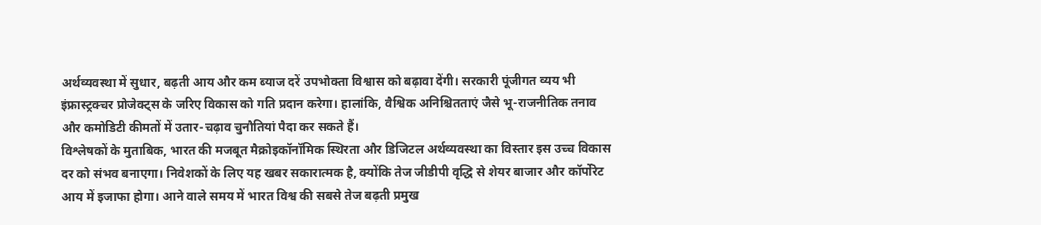अर्थव्यवस्था में सुधार, बढ़ती आय और कम ब्याज दरें उपभोक्ता विश्वास को बढ़ावा देंगी। सरकारी पूंजीगत व्यय भी इंफ्रास्ट्रक्चर प्रोजेक्ट्स के जरिए विकास को गति प्रदान करेगा। हालांकि, वैश्विक अनिश्चितताएं जैसे भू-राजनीतिक तनाव और कमोडिटी कीमतों में उतार-चढ़ाव चुनौतियां पैदा कर सकते हैं।
विश्लेषकों के मुताबिक, भारत की मजबूत मैक्रोइकॉनॉमिक स्थिरता और डिजिटल अर्थव्यवस्था का विस्तार इस उच्च विकास दर को संभव बनाएगा। निवेशकों के लिए यह खबर सकारात्मक है, क्योंकि तेज जीडीपी वृद्धि से शेयर बाजार और कॉर्पोरेट आय में इजाफा होगा। आने वाले समय में भारत विश्व की सबसे तेज बढ़ती प्रमुख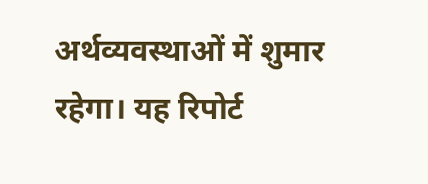अर्थव्यवस्थाओं में शुमार रहेगा। यह रिपोर्ट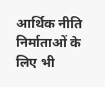आर्थिक नीति निर्माताओं के लिए भी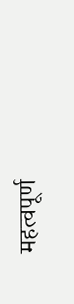महत्वपूर्ण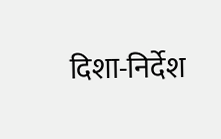दिशा-निर्देश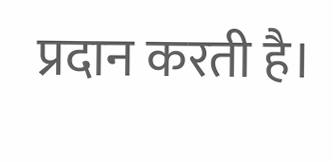प्रदान करती है।